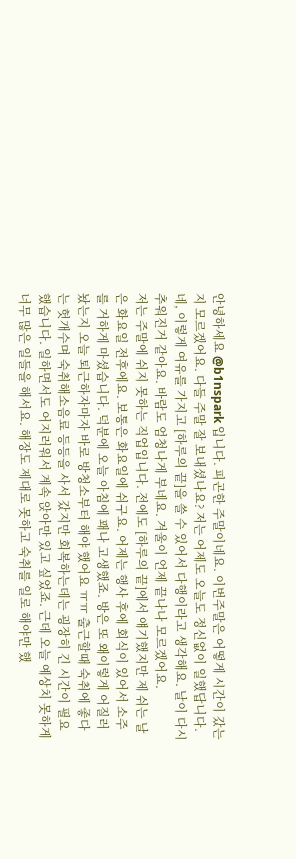안녕하세요 @b1nspark 입니다. 피곤한 주말이네요. 이번주말은 어떻게 시간이 갔는지 모르겠어요. 다들 주말 잘 보내셨나요? 저는 어제도 오늘도 정신없이 일했답니다. 네, 이렇게 여유를 가지고 [하루의 끝]을 쓸 수 있어서 다행이라고 생각해요. 날이 다시 추워진거 같아요. 바람도 엄청나게 부네요. 겨울이 언제 끝나나 모르겠어요.
저는 주말에 쉬지 못하는 직업입니다. 전에도 [하루의 끝]에서 얘기했지만 제 쉬는 날은 화요일 전후에요. 보통은 화요일에 쉬구요. 어제는 행사 후에 회식이 있어서 소주를 거하게 마셨습니다. 덕분에 오늘 아침에 꽤나 고생했죠. 방은 또 왜이렇게 어질러 놨는지 오늘 퇴근하자마자 바로 방청소부터 해야 했어요 ㅠㅠ 출근할때 숙취에 좋다는 헛개수며 숙취해소음료 등등을 사서 갔지만 회복하는데는 굉장히 긴 시간이 필요했습니다. 일하면서도 어지러워서 계속 앉아만 있고 싶었죠. 근데 오늘 예상치 못하게 너무 많은 일들을 해서요. 해장도 제대로 못하고 숙취를 일로 해야만 했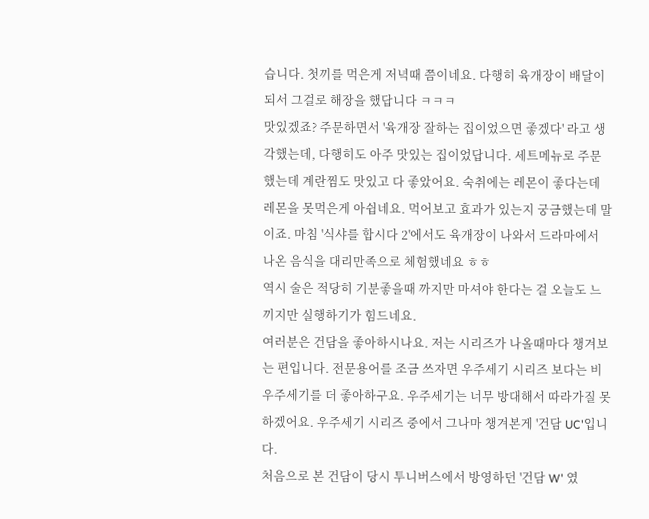습니다. 첫끼를 먹은게 저녁때 쯤이네요. 다행히 육개장이 배달이 되서 그걸로 해장을 했답니다 ㅋㅋㅋ
맛있겠죠? 주문하면서 '육개장 잘하는 집이었으면 좋겠다' 라고 생각했는데, 다행히도 아주 맛있는 집이었답니다. 세트메뉴로 주문했는데 계란찜도 맛있고 다 좋았어요. 숙취에는 레몬이 좋다는데 레몬을 못먹은게 아쉽네요. 먹어보고 효과가 있는지 궁금했는데 말이죠. 마침 '식샤를 합시다 2'에서도 육개장이 나와서 드라마에서 나온 음식을 대리만족으로 체험했네요 ㅎㅎ
역시 술은 적당히 기분좋을때 까지만 마셔야 한다는 걸 오늘도 느끼지만 실행하기가 힘드네요.
여러분은 건담을 좋아하시나요. 저는 시리즈가 나올때마다 챙겨보는 편입니다. 전문용어를 조금 쓰자면 우주세기 시리즈 보다는 비우주세기를 더 좋아하구요. 우주세기는 너무 방대해서 따라가질 못하겠어요. 우주세기 시리즈 중에서 그나마 챙겨본게 '건담 UC'입니다.
처음으로 본 건담이 당시 투니버스에서 방영하던 '건담 W' 였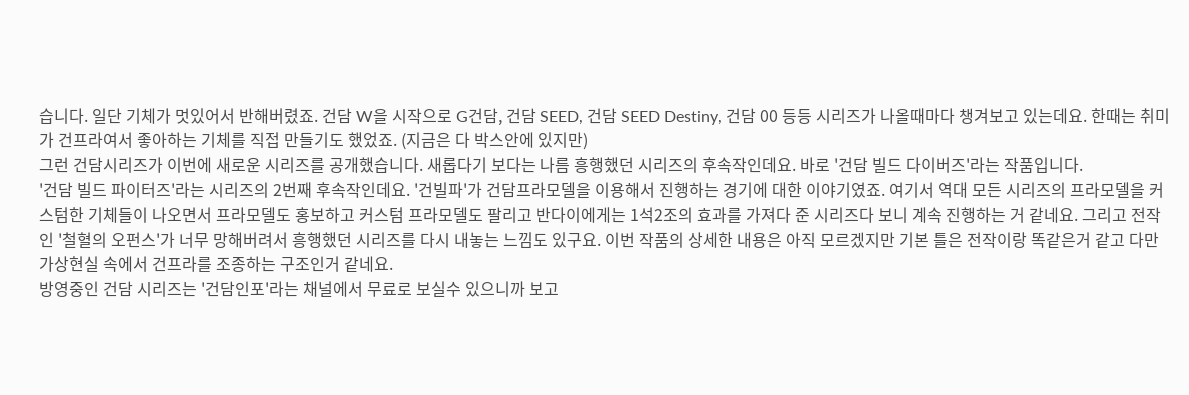습니다. 일단 기체가 멋있어서 반해버렸죠. 건담 W을 시작으로 G건담, 건담 SEED, 건담 SEED Destiny, 건담 00 등등 시리즈가 나올때마다 챙겨보고 있는데요. 한때는 취미가 건프라여서 좋아하는 기체를 직접 만들기도 했었죠. (지금은 다 박스안에 있지만)
그런 건담시리즈가 이번에 새로운 시리즈를 공개했습니다. 새롭다기 보다는 나름 흥행했던 시리즈의 후속작인데요. 바로 '건담 빌드 다이버즈'라는 작품입니다.
'건담 빌드 파이터즈'라는 시리즈의 2번째 후속작인데요. '건빌파'가 건담프라모델을 이용해서 진행하는 경기에 대한 이야기였죠. 여기서 역대 모든 시리즈의 프라모델을 커스텀한 기체들이 나오면서 프라모델도 홍보하고 커스텀 프라모델도 팔리고 반다이에게는 1석2조의 효과를 가져다 준 시리즈다 보니 계속 진행하는 거 같네요. 그리고 전작인 '철혈의 오펀스'가 너무 망해버려서 흥행했던 시리즈를 다시 내놓는 느낌도 있구요. 이번 작품의 상세한 내용은 아직 모르겠지만 기본 틀은 전작이랑 똑같은거 같고 다만 가상현실 속에서 건프라를 조종하는 구조인거 같네요.
방영중인 건담 시리즈는 '건담인포'라는 채널에서 무료로 보실수 있으니까 보고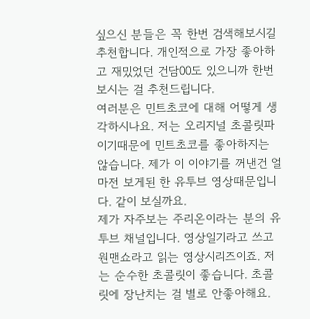싶으신 분들은 꼭 한번 검색해보시길 추천합니다. 개인적으로 가장 좋아하고 재밌었던 건담00도 있으니까 한번 보시는 걸 추천드립니다.
여러분은 민트초코에 대해 어떻게 생각하시나요. 저는 오리지널 초콜릿파 이기때문에 민트초코를 좋아하지는 않습니다. 제가 이 이야기를 꺼낸건 얼마전 보게된 한 유투브 영상때문입니다. 같이 보실까요.
제가 자주보는 주리온이라는 분의 유투브 채널입니다. 영상일기라고 쓰고 원맨쇼라고 읽는 영상시리즈이죠. 저는 순수한 초콜릿이 좋습니다. 초콜릿에 장난치는 걸 별로 안좋아해요.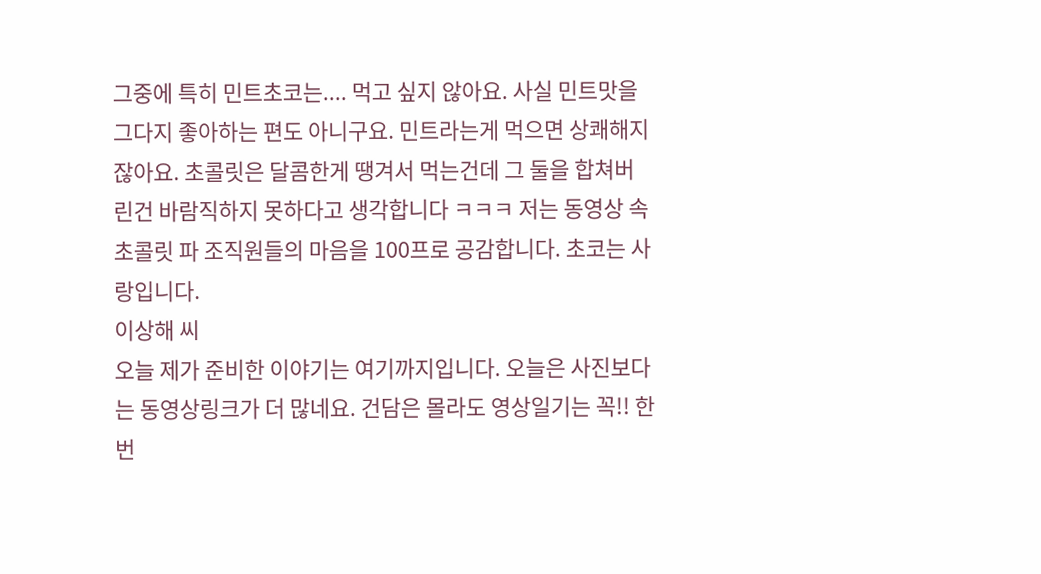그중에 특히 민트초코는.... 먹고 싶지 않아요. 사실 민트맛을 그다지 좋아하는 편도 아니구요. 민트라는게 먹으면 상쾌해지잖아요. 초콜릿은 달콤한게 땡겨서 먹는건데 그 둘을 합쳐버린건 바람직하지 못하다고 생각합니다 ㅋㅋㅋ 저는 동영상 속 초콜릿 파 조직원들의 마음을 100프로 공감합니다. 초코는 사랑입니다.
이상해 씨
오늘 제가 준비한 이야기는 여기까지입니다. 오늘은 사진보다는 동영상링크가 더 많네요. 건담은 몰라도 영상일기는 꼭!! 한번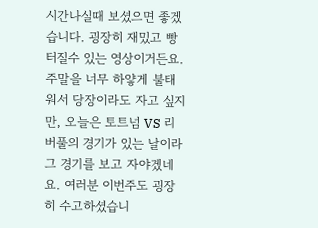시간나실때 보셨으면 좋겠습니다. 굉장히 재밌고 빵 터질수 있는 영상이거든요. 주말을 너무 하얗게 불태워서 당장이라도 자고 싶지만, 오늘은 토트넘 VS 리버풀의 경기가 있는 날이라 그 경기를 보고 자야겠네요. 여러분 이번주도 굉장히 수고하셨습니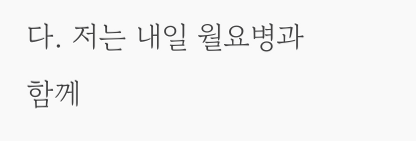다. 저는 내일 월요병과 함께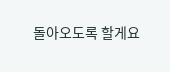돌아오도록 할게요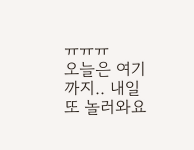ㅠㅠㅠ
오늘은 여기까지.. 내일 또 놀러와요